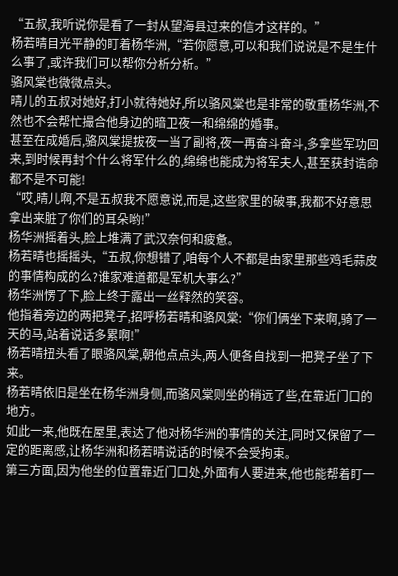“五叔,我听说你是看了一封从望海县过来的信才这样的。”
杨若晴目光平静的盯着杨华洲,“若你愿意,可以和我们说说是不是生什么事了,或许我们可以帮你分析分析。”
骆风棠也微微点头。
晴儿的五叔对她好,打小就待她好,所以骆风棠也是非常的敬重杨华洲,不然也不会帮忙撮合他身边的暗卫夜一和绵绵的婚事。
甚至在成婚后,骆风棠提拔夜一当了副将,夜一再奋斗奋斗,多拿些军功回来,到时候再封个什么将军什么的,绵绵也能成为将军夫人,甚至获封诰命都不是不可能!
“哎,晴儿啊,不是五叔我不愿意说,而是,这些家里的破事,我都不好意思拿出来脏了你们的耳朵哟!”
杨华洲摇着头,脸上堆满了武汉奈何和疲惫。
杨若晴也摇摇头,“五叔,你想错了,咱每个人不都是由家里那些鸡毛蒜皮的事情构成的么?谁家难道都是军机大事么?”
杨华洲愣了下,脸上终于露出一丝释然的笑容。
他指着旁边的两把凳子,招呼杨若晴和骆风棠:“你们俩坐下来啊,骑了一天的马,站着说话多累啊!”
杨若晴扭头看了眼骆风棠,朝他点点头,两人便各自找到一把凳子坐了下来。
杨若晴依旧是坐在杨华洲身侧,而骆风棠则坐的稍远了些,在靠近门口的地方。
如此一来,他既在屋里,表达了他对杨华洲的事情的关注,同时又保留了一定的距离感,让杨华洲和杨若晴说话的时候不会受拘束。
第三方面,因为他坐的位置靠近门口处,外面有人要进来,他也能帮着盯一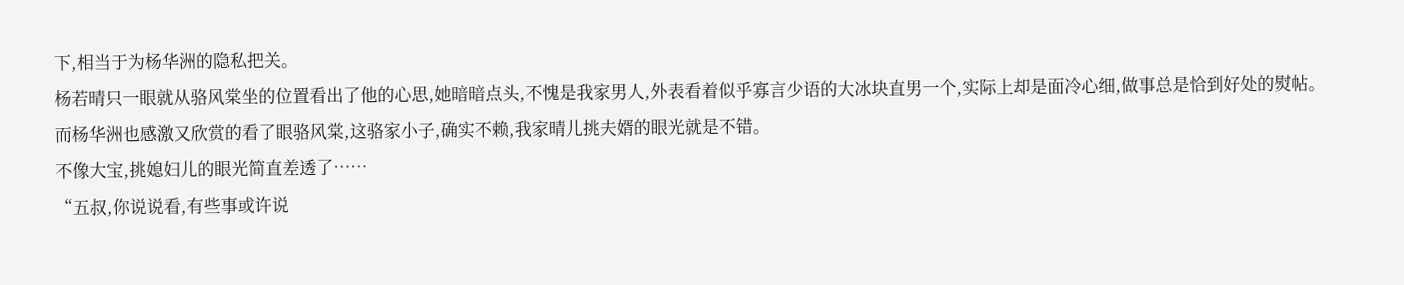下,相当于为杨华洲的隐私把关。
杨若晴只一眼就从骆风棠坐的位置看出了他的心思,她暗暗点头,不愧是我家男人,外表看着似乎寡言少语的大冰块直男一个,实际上却是面冷心细,做事总是恰到好处的熨帖。
而杨华洲也感激又欣赏的看了眼骆风棠,这骆家小子,确实不赖,我家晴儿挑夫婿的眼光就是不错。
不像大宝,挑媳妇儿的眼光简直差透了……
“五叔,你说说看,有些事或许说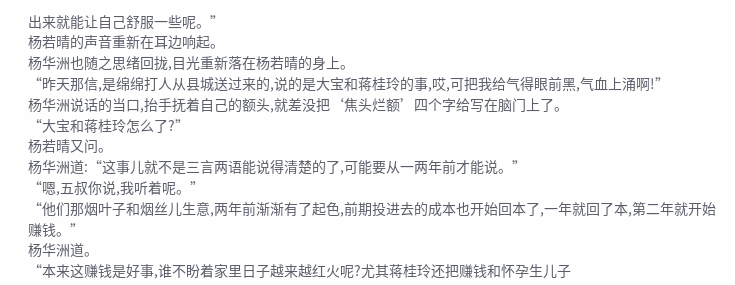出来就能让自己舒服一些呢。”
杨若晴的声音重新在耳边响起。
杨华洲也随之思绪回拢,目光重新落在杨若晴的身上。
“昨天那信,是绵绵打人从县城送过来的,说的是大宝和蒋桂玲的事,哎,可把我给气得眼前黑,气血上涌啊!”
杨华洲说话的当口,抬手抚着自己的额头,就差没把‘焦头烂额’四个字给写在脑门上了。
“大宝和蒋桂玲怎么了?”
杨若晴又问。
杨华洲道:“这事儿就不是三言两语能说得清楚的了,可能要从一两年前才能说。”
“嗯,五叔你说,我听着呢。”
“他们那烟叶子和烟丝儿生意,两年前渐渐有了起色,前期投进去的成本也开始回本了,一年就回了本,第二年就开始赚钱。”
杨华洲道。
“本来这赚钱是好事,谁不盼着家里日子越来越红火呢?尤其蒋桂玲还把赚钱和怀孕生儿子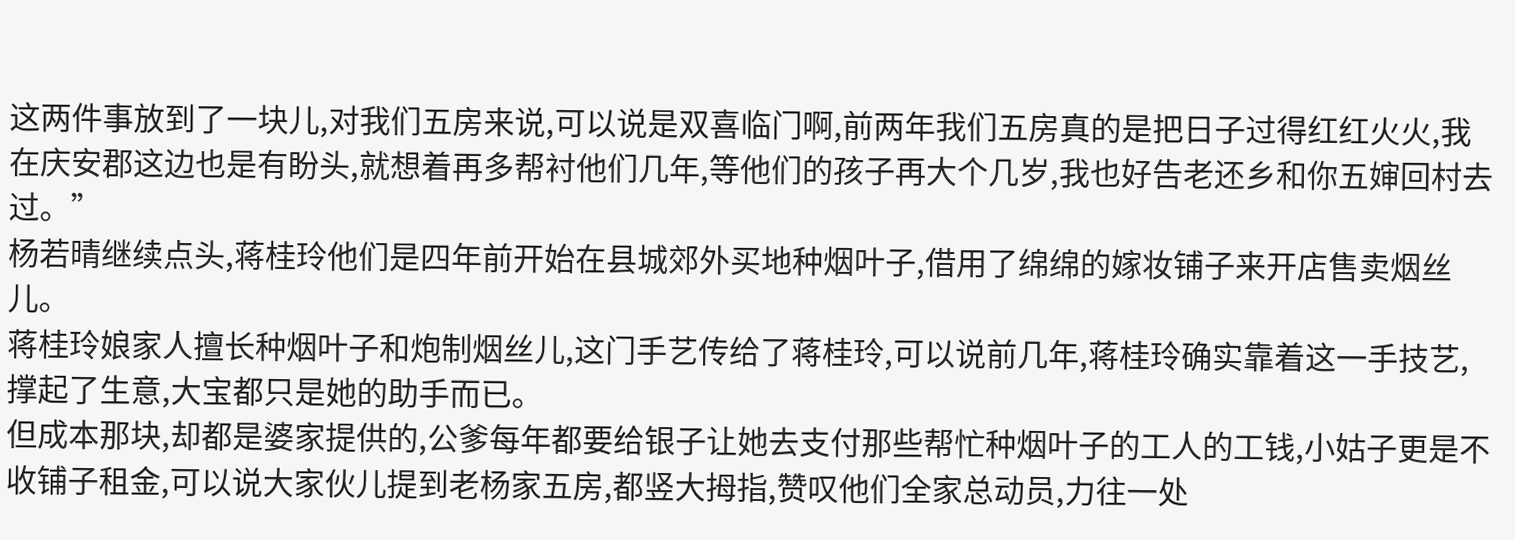这两件事放到了一块儿,对我们五房来说,可以说是双喜临门啊,前两年我们五房真的是把日子过得红红火火,我在庆安郡这边也是有盼头,就想着再多帮衬他们几年,等他们的孩子再大个几岁,我也好告老还乡和你五婶回村去过。”
杨若晴继续点头,蒋桂玲他们是四年前开始在县城郊外买地种烟叶子,借用了绵绵的嫁妆铺子来开店售卖烟丝儿。
蒋桂玲娘家人擅长种烟叶子和炮制烟丝儿,这门手艺传给了蒋桂玲,可以说前几年,蒋桂玲确实靠着这一手技艺,撑起了生意,大宝都只是她的助手而已。
但成本那块,却都是婆家提供的,公爹每年都要给银子让她去支付那些帮忙种烟叶子的工人的工钱,小姑子更是不收铺子租金,可以说大家伙儿提到老杨家五房,都竖大拇指,赞叹他们全家总动员,力往一处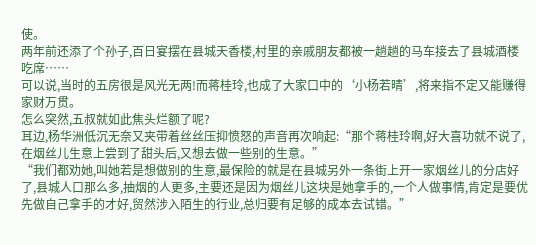使。
两年前还添了个孙子,百日宴摆在县城天香楼,村里的亲戚朋友都被一趟趟的马车接去了县城酒楼吃席……
可以说,当时的五房很是风光无两!而蒋桂玲,也成了大家口中的‘小杨若晴’,将来指不定又能赚得家财万贯。
怎么突然,五叔就如此焦头烂额了呢?
耳边,杨华洲低沉无奈又夹带着丝丝压抑愤怒的声音再次响起:“那个蒋桂玲啊,好大喜功就不说了,在烟丝儿生意上尝到了甜头后,又想去做一些别的生意。”
“我们都劝她,叫她若是想做别的生意,最保险的就是在县城另外一条街上开一家烟丝儿的分店好了,县城人口那么多,抽烟的人更多,主要还是因为烟丝儿这块是她拿手的,一个人做事情,肯定是要优先做自己拿手的才好,贸然涉入陌生的行业,总归要有足够的成本去试错。”